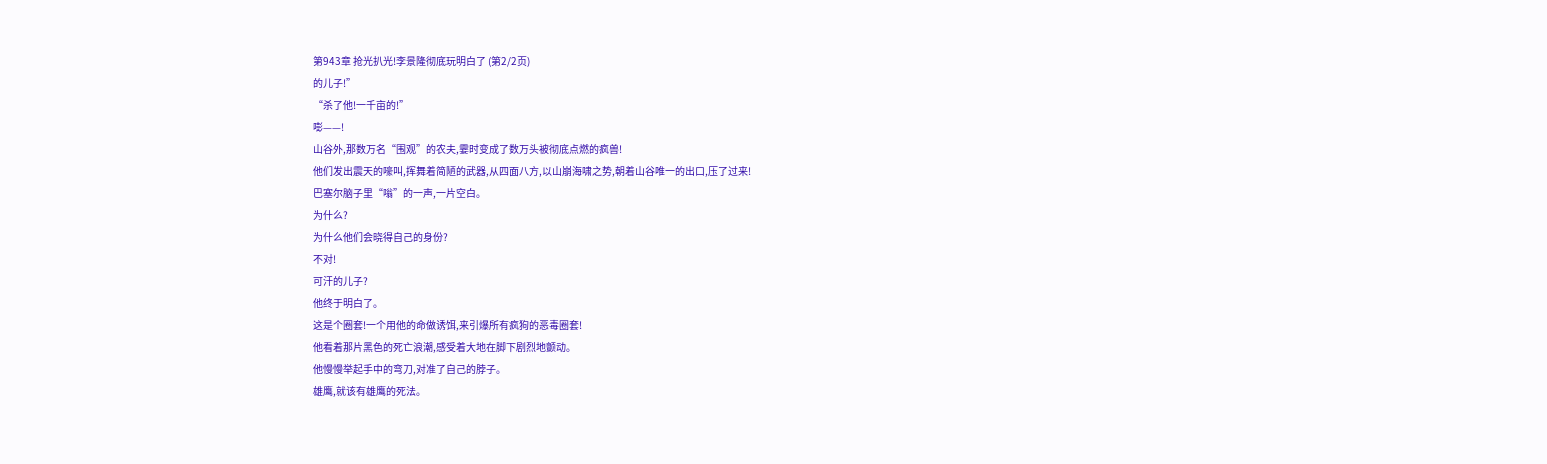第943章 抢光扒光!李景隆彻底玩明白了 (第2/2页)
的儿子!”
“杀了他!一千亩的!”
嘭——!
山谷外,那数万名“围观”的农夫,霎时变成了数万头被彻底点燃的疯兽!
他们发出震天的嚎叫,挥舞着简陋的武器,从四面八方,以山崩海啸之势,朝着山谷唯一的出口,压了过来!
巴塞尔脑子里“嗡”的一声,一片空白。
为什么?
为什么他们会晓得自己的身份?
不对!
可汗的儿子?
他终于明白了。
这是个圈套!一个用他的命做诱饵,来引爆所有疯狗的恶毒圈套!
他看着那片黑色的死亡浪潮,感受着大地在脚下剧烈地颤动。
他慢慢举起手中的弯刀,对准了自己的脖子。
雄鹰,就该有雄鹰的死法。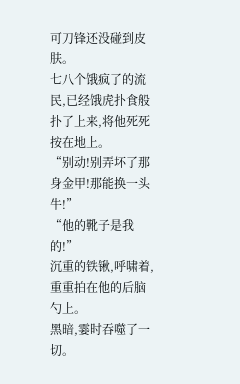可刀锋还没碰到皮肤。
七八个饿疯了的流民,已经饿虎扑食般扑了上来,将他死死按在地上。
“别动!别弄坏了那身金甲!那能换一头牛!”
“他的靴子是我的!”
沉重的铁锹,呼啸着,重重拍在他的后脑勺上。
黑暗,霎时吞噬了一切。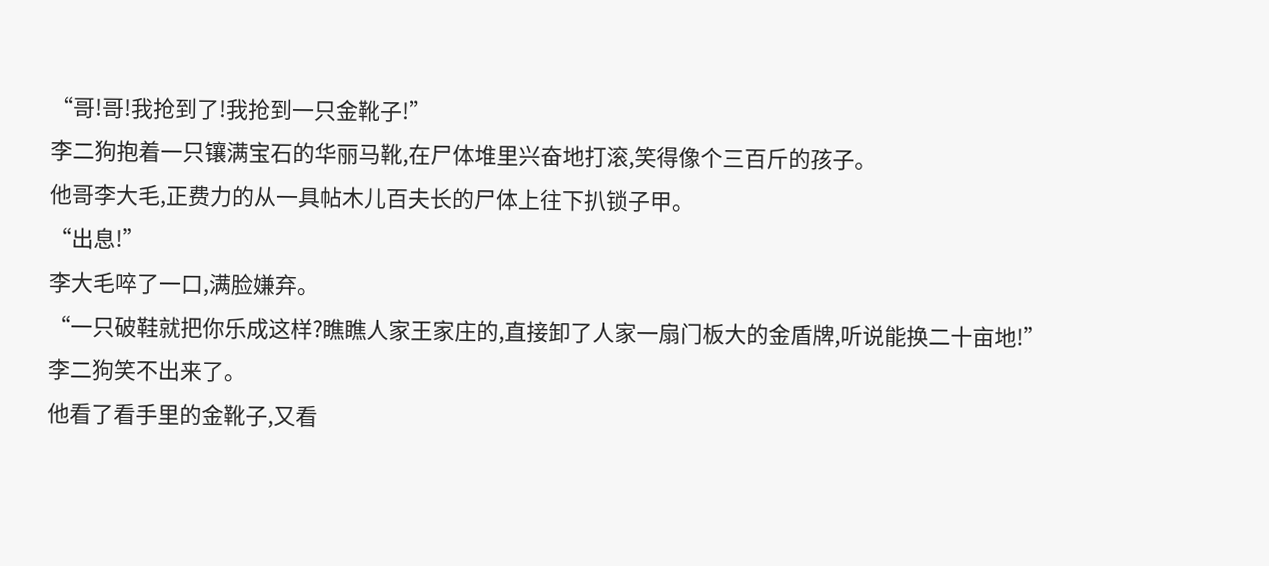“哥!哥!我抢到了!我抢到一只金靴子!”
李二狗抱着一只镶满宝石的华丽马靴,在尸体堆里兴奋地打滚,笑得像个三百斤的孩子。
他哥李大毛,正费力的从一具帖木儿百夫长的尸体上往下扒锁子甲。
“出息!”
李大毛啐了一口,满脸嫌弃。
“一只破鞋就把你乐成这样?瞧瞧人家王家庄的,直接卸了人家一扇门板大的金盾牌,听说能换二十亩地!”
李二狗笑不出来了。
他看了看手里的金靴子,又看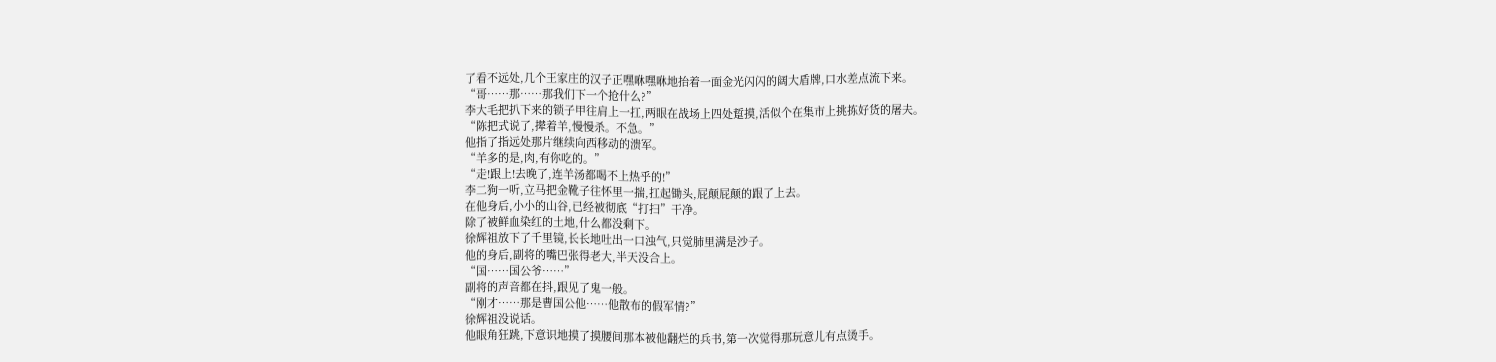了看不远处,几个王家庄的汉子正嘿咻嘿咻地抬着一面金光闪闪的阔大盾牌,口水差点流下来。
“哥……那……那我们下一个抢什么?”
李大毛把扒下来的锁子甲往肩上一扛,两眼在战场上四处踅摸,活似个在集市上挑拣好货的屠夫。
“陈把式说了,撵着羊,慢慢杀。不急。”
他指了指远处那片继续向西移动的溃军。
“羊多的是,肉,有你吃的。”
“走!跟上!去晚了,连羊汤都喝不上热乎的!”
李二狗一听,立马把金靴子往怀里一揣,扛起锄头,屁颠屁颠的跟了上去。
在他身后,小小的山谷,已经被彻底“打扫”干净。
除了被鲜血染红的土地,什么都没剩下。
徐辉祖放下了千里镜,长长地吐出一口浊气,只觉肺里满是沙子。
他的身后,副将的嘴巴张得老大,半天没合上。
“国……国公爷……”
副将的声音都在抖,跟见了鬼一般。
“刚才……那是曹国公他……他散布的假军情?”
徐辉祖没说话。
他眼角狂跳,下意识地摸了摸腰间那本被他翻烂的兵书,第一次觉得那玩意儿有点烫手。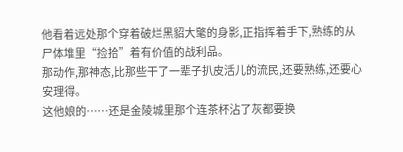他看着远处那个穿着破烂黑貂大氅的身影,正指挥着手下,熟练的从尸体堆里“捡拾”着有价值的战利品。
那动作,那神态,比那些干了一辈子扒皮活儿的流民,还要熟练,还要心安理得。
这他娘的……还是金陵城里那个连茶杯沾了灰都要换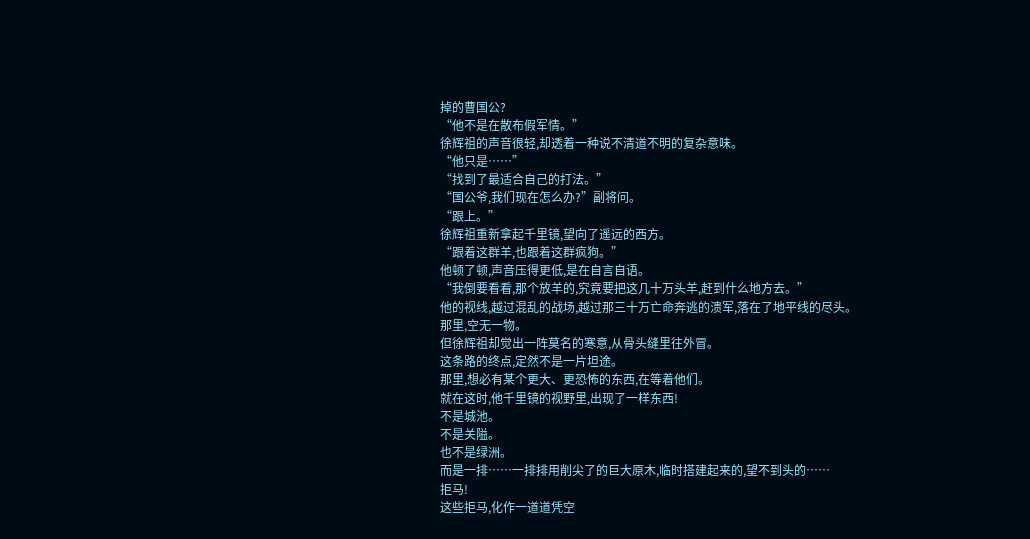掉的曹国公?
“他不是在散布假军情。”
徐辉祖的声音很轻,却透着一种说不清道不明的复杂意味。
“他只是……”
“找到了最适合自己的打法。”
“国公爷,我们现在怎么办?”副将问。
“跟上。”
徐辉祖重新拿起千里镜,望向了遥远的西方。
“跟着这群羊,也跟着这群疯狗。”
他顿了顿,声音压得更低,是在自言自语。
“我倒要看看,那个放羊的,究竟要把这几十万头羊,赶到什么地方去。”
他的视线,越过混乱的战场,越过那三十万亡命奔逃的溃军,落在了地平线的尽头。
那里,空无一物。
但徐辉祖却觉出一阵莫名的寒意,从骨头缝里往外冒。
这条路的终点,定然不是一片坦途。
那里,想必有某个更大、更恐怖的东西,在等着他们。
就在这时,他千里镜的视野里,出现了一样东西!
不是城池。
不是关隘。
也不是绿洲。
而是一排……一排排用削尖了的巨大原木,临时搭建起来的,望不到头的……
拒马!
这些拒马,化作一道道凭空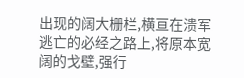出现的阔大栅栏,横亘在溃军逃亡的必经之路上,将原本宽阔的戈壁,强行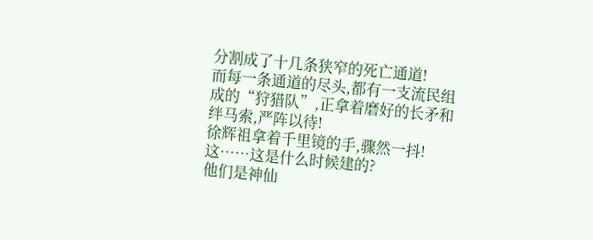分割成了十几条狭窄的死亡通道!
而每一条通道的尽头,都有一支流民组成的“狩猎队”,正拿着磨好的长矛和绊马索,严阵以待!
徐辉祖拿着千里镜的手,骤然一抖!
这……这是什么时候建的?
他们是神仙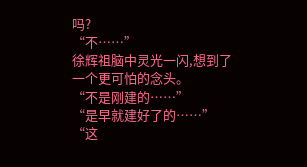吗?
“不……”
徐辉祖脑中灵光一闪,想到了一个更可怕的念头。
“不是刚建的……”
“是早就建好了的……”
“这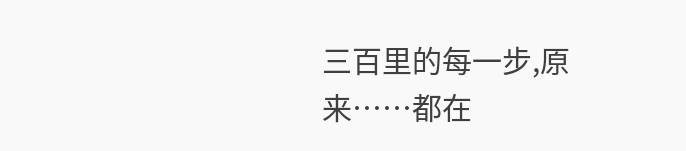三百里的每一步,原来……都在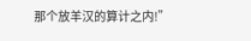那个放羊汉的算计之内!”